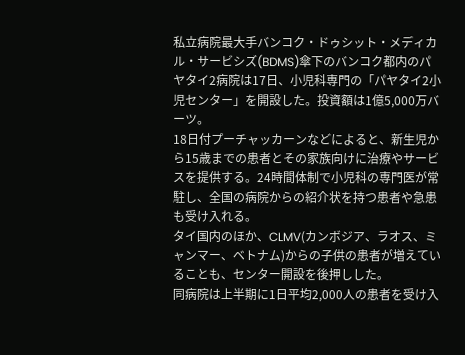私立病院最大手バンコク・ドゥシット・メディカル・サービシズ(BDMS)傘下のバンコク都内のパヤタイ2病院は17日、小児科専門の「パヤタイ2小児センター」を開設した。投資額は1億5,000万バーツ。
18日付プーチャッカーンなどによると、新生児から15歳までの患者とその家族向けに治療やサービスを提供する。24時間体制で小児科の専門医が常駐し、全国の病院からの紹介状を持つ患者や急患も受け入れる。
タイ国内のほか、CLMV(カンボジア、ラオス、ミャンマー、ベトナム)からの子供の患者が増えていることも、センター開設を後押しした。
同病院は上半期に1日平均2,000人の患者を受け入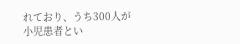れており、うち300人が小児患者とい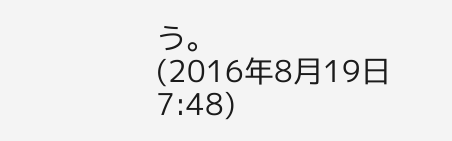う。
(2016年8月19日 7:48)